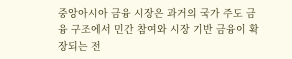중앙아시아 금융 시장은 과거의 국가 주도 금융 구조에서 민간 참여와 시장 기반 금융이 확장되는 전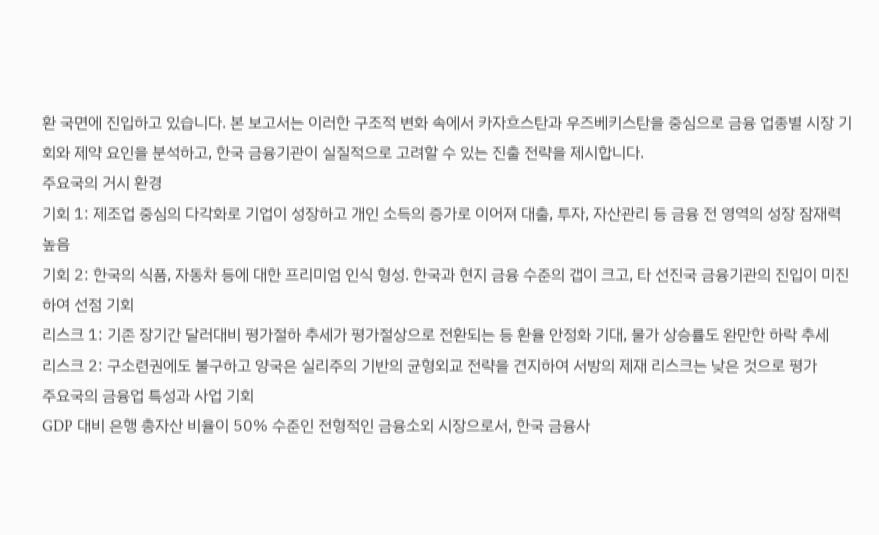환 국면에 진입하고 있습니다. 본 보고서는 이러한 구조적 변화 속에서 카자흐스탄과 우즈베키스탄을 중심으로 금융 업종별 시장 기회와 제약 요인을 분석하고, 한국 금융기관이 실질적으로 고려할 수 있는 진출 전략을 제시합니다.
주요국의 거시 환경
기회 1: 제조업 중심의 다각화로 기업이 성장하고 개인 소득의 증가로 이어져 대출, 투자, 자산관리 등 금융 전 영역의 성장 잠재력 높음
기회 2: 한국의 식품, 자동차 등에 대한 프리미엄 인식 형성. 한국과 현지 금융 수준의 갭이 크고, 타 선진국 금융기관의 진입이 미진하여 선점 기회
리스크 1: 기존 장기간 달러대비 평가절하 추세가 평가절상으로 전환되는 등 환율 안정화 기대, 물가 상승률도 완만한 하락 추세
리스크 2: 구소련권에도 불구하고 양국은 실리주의 기반의 균형외교 전략을 견지하여 서방의 제재 리스크는 낮은 것으로 평가
주요국의 금융업 특성과 사업 기회
GDP 대비 은행 총자산 비율이 50% 수준인 전형적인 금융소외 시장으로서, 한국 금융사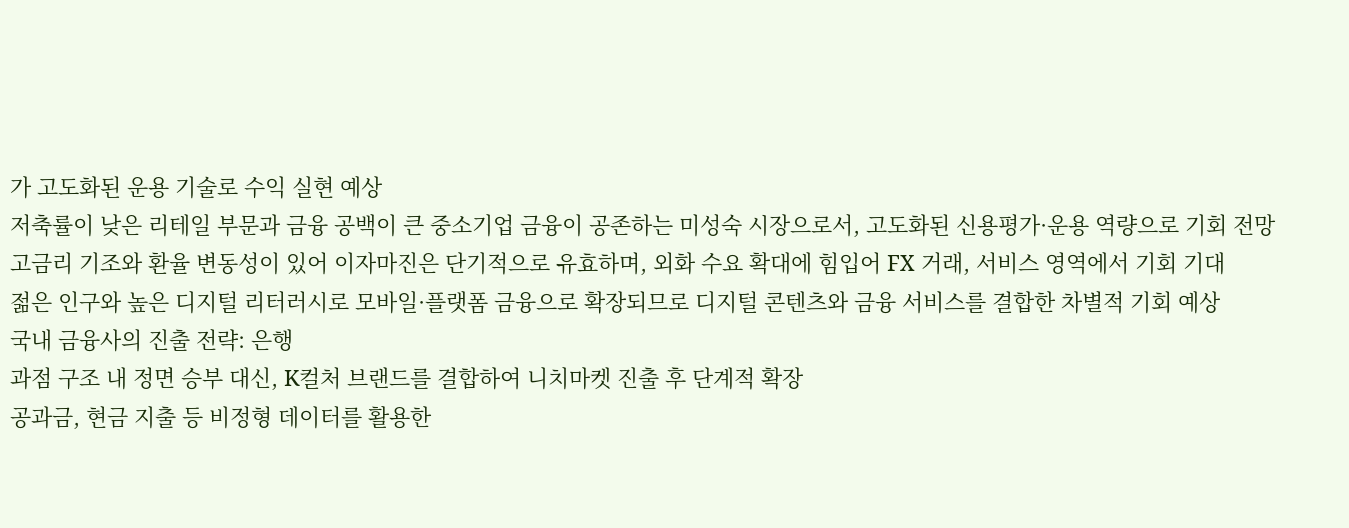가 고도화된 운용 기술로 수익 실현 예상
저축률이 낮은 리테일 부문과 금융 공백이 큰 중소기업 금융이 공존하는 미성숙 시장으로서, 고도화된 신용평가·운용 역량으로 기회 전망
고금리 기조와 환율 변동성이 있어 이자마진은 단기적으로 유효하며, 외화 수요 확대에 힘입어 FX 거래, 서비스 영역에서 기회 기대
젊은 인구와 높은 디지털 리터러시로 모바일·플랫폼 금융으로 확장되므로 디지털 콘텐츠와 금융 서비스를 결합한 차별적 기회 예상
국내 금융사의 진출 전략: 은행
과점 구조 내 정면 승부 대신, K컬처 브랜드를 결합하여 니치마켓 진출 후 단계적 확장
공과금, 현금 지출 등 비정형 데이터를 활용한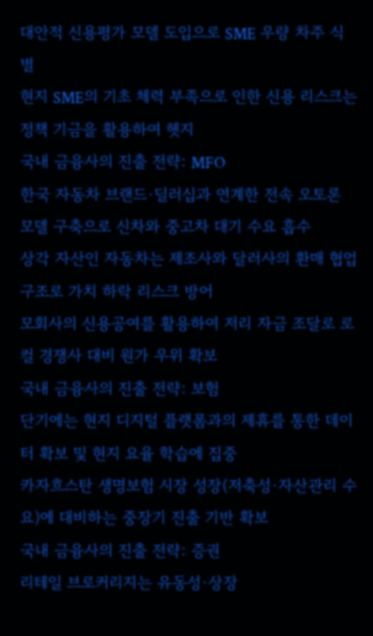대안적 신용평가 모델 도입으로 SME 우량 차주 식별
현지 SME의 기초 체력 부족으로 인한 신용 리스크는 정책 기금을 활용하여 헷지
국내 금융사의 진출 전략: MFO
한국 자동차 브랜드·딜러십과 연계한 전속 오토론 모델 구축으로 신차와 중고차 대기 수요 흡수
상각 자산인 자동차는 제조사와 달러사의 환매 협업 구조로 가치 하락 리스크 방어
모회사의 신용공여를 활용하여 저리 자금 조달로 로컬 경쟁사 대비 원가 우위 확보
국내 금융사의 진출 전략: 보험
단기에는 현지 디지털 플랫폼과의 제휴를 통한 데이터 확보 및 현지 요율 학습에 집중
카자흐스탄 생명보험 시장 성장(저축성·자산관리 수요)에 대비하는 중장기 진출 기반 확보
국내 금융사의 진출 전략: 증권
리테일 브로커리지는 유동성·상장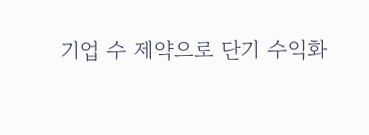기업 수 제약으로 단기 수익화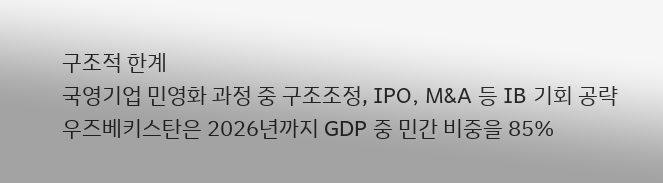구조적 한계
국영기업 민영화 과정 중 구조조정, IPO, M&A 등 IB 기회 공략
우즈베키스탄은 2026년까지 GDP 중 민간 비중을 85%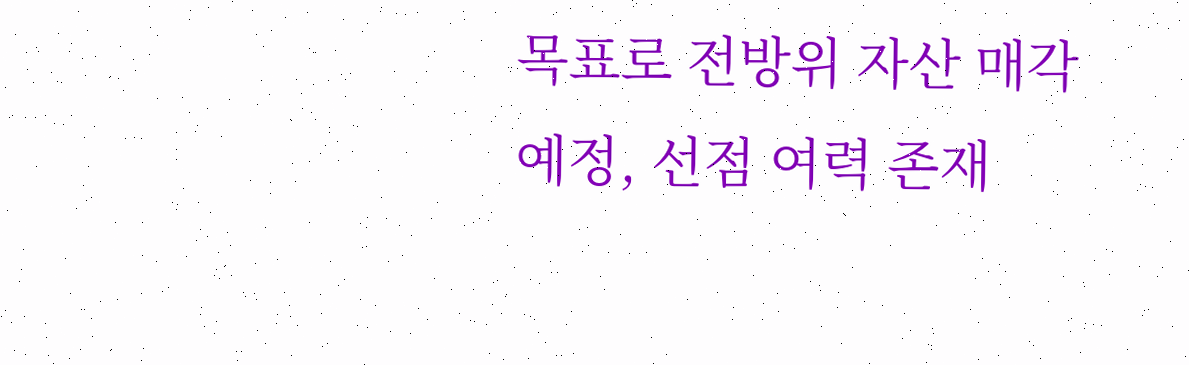목표로 전방위 자산 매각 예정, 선점 여력 존재